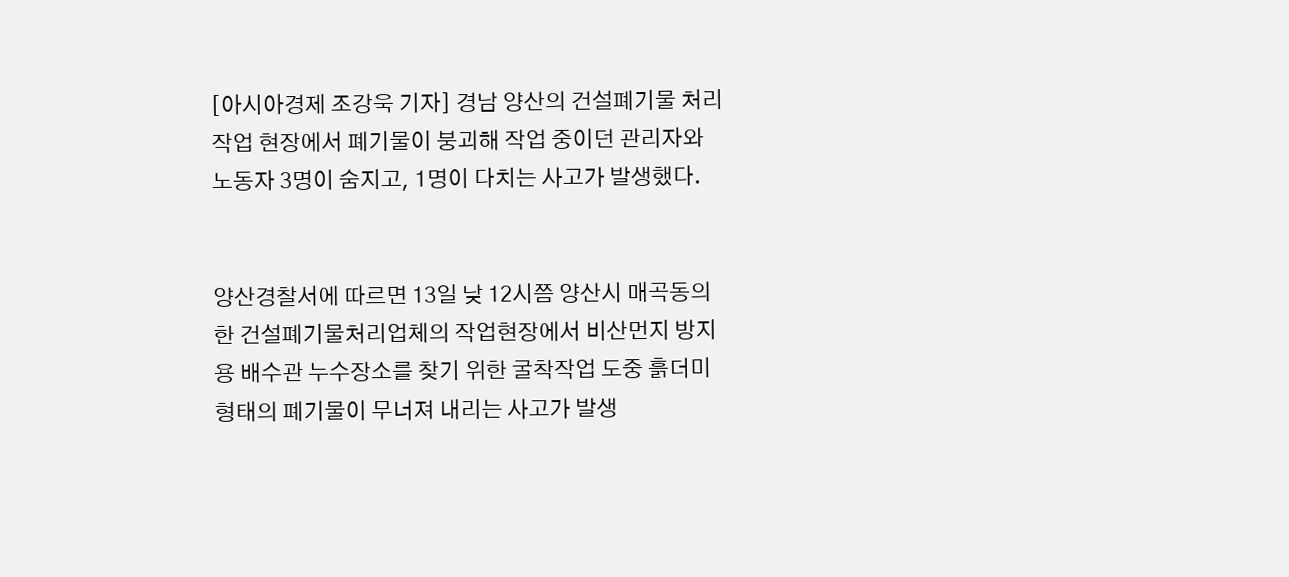[아시아경제 조강욱 기자] 경남 양산의 건설폐기물 처리 작업 현장에서 폐기물이 붕괴해 작업 중이던 관리자와 노동자 3명이 숨지고, 1명이 다치는 사고가 발생했다.


양산경찰서에 따르면 13일 낮 12시쯤 양산시 매곡동의 한 건설폐기물처리업체의 작업현장에서 비산먼지 방지용 배수관 누수장소를 찾기 위한 굴착작업 도중 흙더미 형태의 폐기물이 무너져 내리는 사고가 발생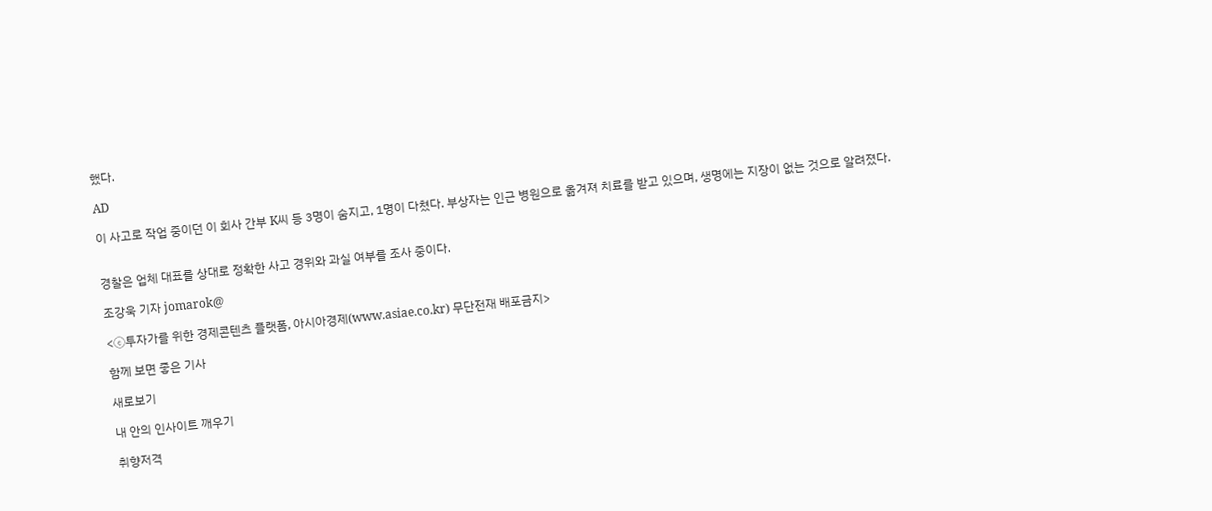했다.

AD

이 사고로 작업 중이던 이 회사 간부 K씨 등 3명이 숨지고, 1명이 다쳤다. 부상자는 인근 병원으로 옮겨져 치료를 받고 있으며, 생명에는 지장이 없는 것으로 알려졌다.


경찰은 업체 대표를 상대로 정확한 사고 경위와 과실 여부를 조사 중이다.

조강욱 기자 jomarok@

<ⓒ투자가를 위한 경제콘텐츠 플랫폼, 아시아경제(www.asiae.co.kr) 무단전재 배포금지>

함께 보면 좋은 기사

새로보기

내 안의 인사이트 깨우기

취향저격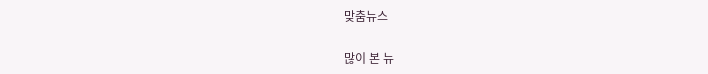맞춤뉴스

많이 본 뉴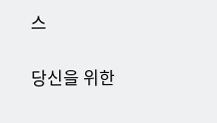스

당신을 위한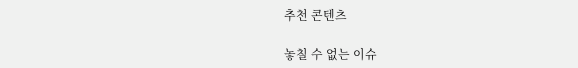추천 콘텐츠

놓칠 수 없는 이슈